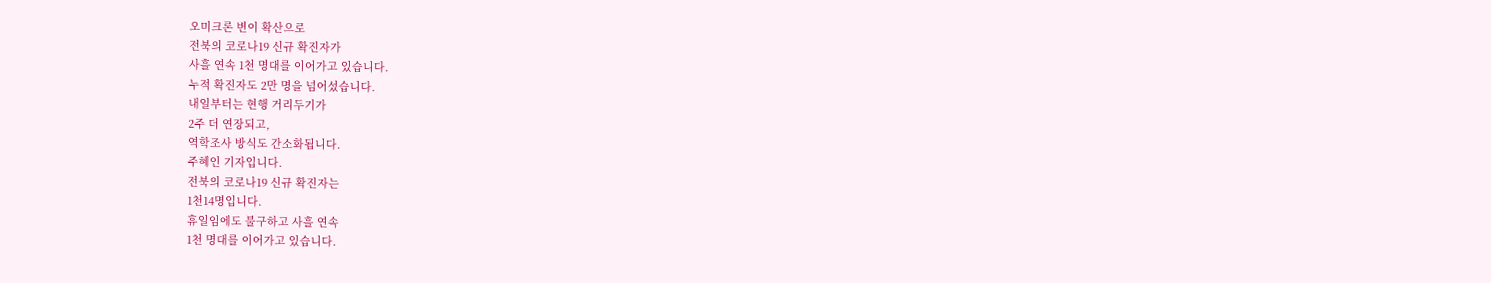오미크론 변이 확산으로
전북의 코로나19 신규 확진자가
사흘 연속 1천 명대를 이어가고 있습니다.
누적 확진자도 2만 명을 넘어섰습니다.
내일부터는 현행 거리두기가
2주 더 연장되고,
역학조사 방식도 간소화됩니다.
주혜인 기자입니다.
전북의 코로나19 신규 확진자는
1천14명입니다.
휴일임에도 불구하고 사흘 연속
1천 명대를 이어가고 있습니다.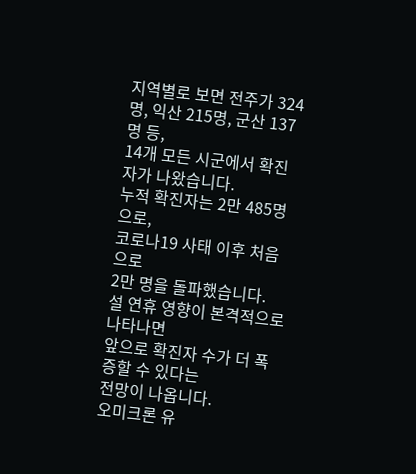지역별로 보면 전주가 324명, 익산 215명, 군산 137명 등,
14개 모든 시군에서 확진자가 나왔습니다.
누적 확진자는 2만 485명으로,
코로나19 사태 이후 처음으로
2만 명을 돌파했습니다.
설 연휴 영향이 본격적으로 나타나면
앞으로 확진자 수가 더 폭증할 수 있다는
전망이 나옵니다.
오미크론 유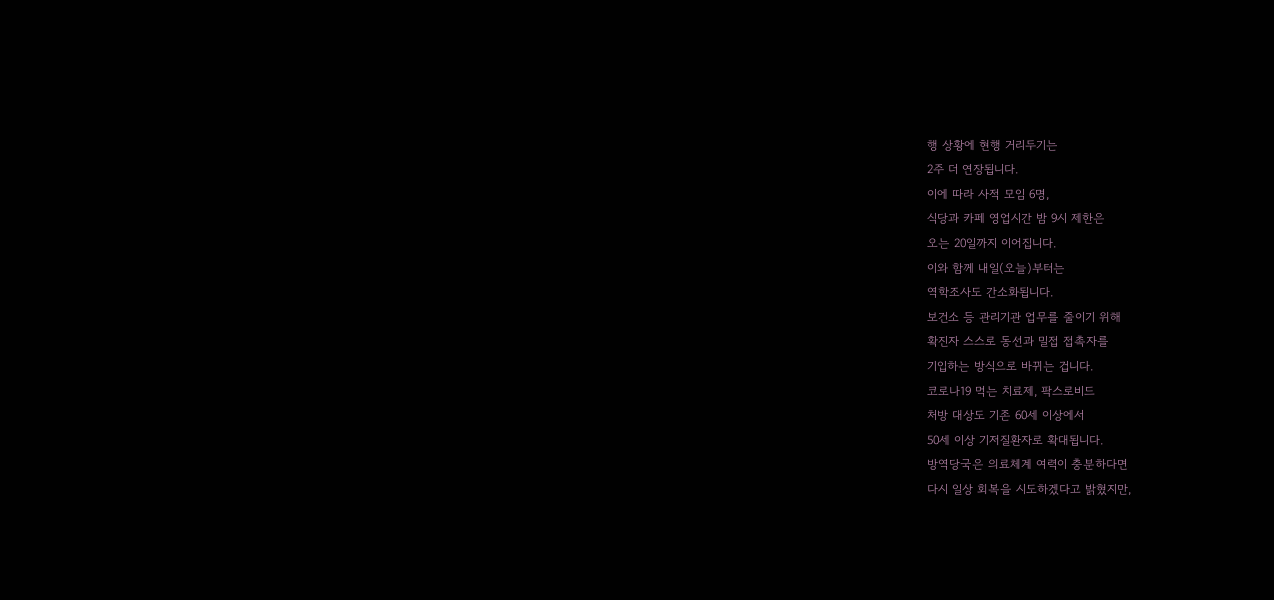행 상황에 현행 거리두기는
2주 더 연장됩니다.
이에 따라 사적 모임 6명,
식당과 카페 영업시간 밤 9시 제한은
오는 20일까지 이어집니다.
이와 함께 내일(오늘)부터는
역학조사도 간소화됩니다.
보건소 등 관리기관 업무를 줄이기 위해
확진자 스스로 동선과 밀접 접촉자를
기입하는 방식으로 바뀌는 겁니다.
코로나19 먹는 치료제, 팍스로비드
처방 대상도 기존 60세 이상에서
50세 이상 기저질환자로 확대됩니다.
방역당국은 의료체계 여력이 충분하다면
다시 일상 회복을 시도하겠다고 밝혔지만,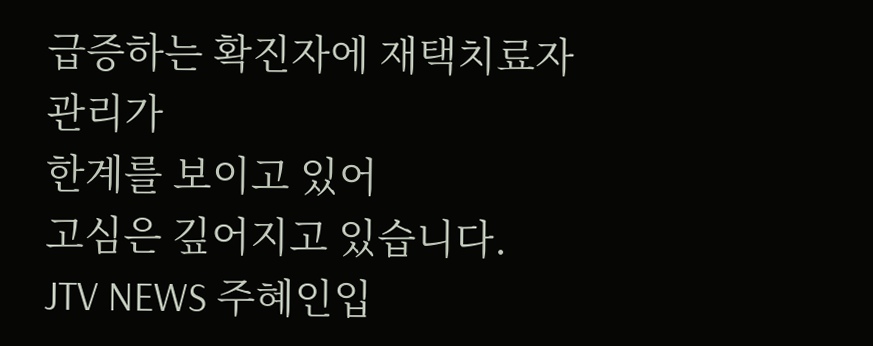급증하는 확진자에 재택치료자 관리가
한계를 보이고 있어
고심은 깊어지고 있습니다.
JTV NEWS 주혜인입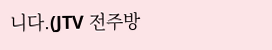니다.(JTV 전주방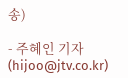송)

- 주혜인 기자 (hijoo@jtv.co.kr)